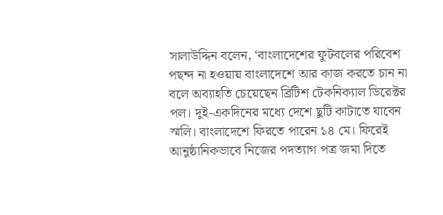সালাউদ্দিন বলেন, ‘বাংলাদেশের ফুটবলের পরিবেশ পছন্দ না হওয়ায় বাংলাদেশে আর কাজ করতে চান না বলে অব্যাহতি চেয়েছেন ব্রিটিশ টেকনিক্যাল ডিরেক্টর পল। দুই-একদিনের মধ্যে দেশে ছুটি কাটাতে যাবেন স্মলি। বাংলাদেশে ফিরতে পারেন ১৪ মে। ফিরেই আনুষ্ঠানিকভাবে নিজের পদত্যাগ পত্র জমা দিতে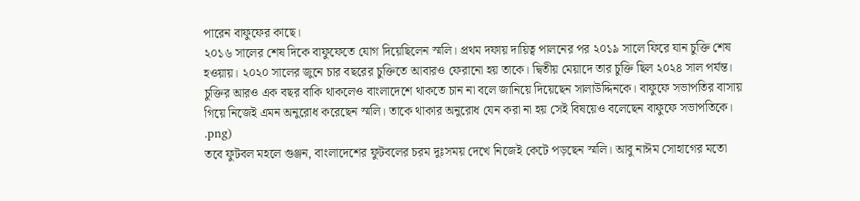পারেন বাফুফের কাছে।
২০১৬ সালের শেষ দিকে বাফুফেতে যোগ দিয়েছিলেন স্মলি। প্রথম দফায় দায়িত্ব পালনের পর ২০১৯ সালে ফিরে যান চুক্তি শেষ হওয়ায়। ২০২০ সালের জুনে চার বছরের চুক্তিতে আবারও ফেরানো হয় তাকে। দ্বিতীয় মেয়াদে তার চুক্তি ছিল ২০২৪ সাল পর্যন্ত। চুক্তির আরও এক বছর বাকি থাকলেও বাংলাদেশে থাকতে চান না বলে জানিয়ে দিয়েছেন সালাউদ্দিনকে। বাফুফে সভাপতির বাসায় গিয়ে নিজেই এমন অনুরোধ করেছেন স্মলি। তাকে থাকার অনুরোধ যেন করা না হয় সেই বিষয়েও বলেছেন বাফুফে সভাপতিকে।
.png)
তবে ফুটবল মহলে গুঞ্জন, বাংলাদেশের ফুটবলের চরম দুঃসময় দেখে নিজেই কেটে পড়ছেন স্মলি। আবু নাঈম সোহাগের মতো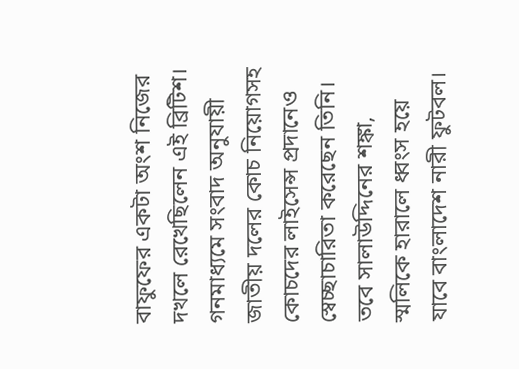বাফুফের একটা অংশ নিজের দখলে রেখেছিলেন এই ব্রিটিশ।
গনমাধ্যমে সংবাদ অনুযায়ী জাতীয় দলের কোচ নিয়োগসহ কোচদের লাইসেন্স প্রদানেও স্বেচ্ছাচারিতা করেছেন তিনি।
তবে সালাউদ্দিনের শঙ্কা, স্মলিকে হারালে ধ্বংস হয়ে যাবে বাংলাদেশ নারী ফুটবল।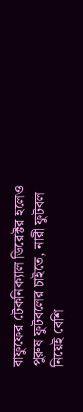বাফুফের টেকনিক্যাল ডিরেক্টর হলেও পুরুষ ফুটবলের চাইতে, নারী ফুটবল নিয়েই বেশি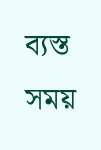ব্যস্ত সময়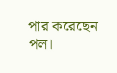পার করেছেন পল।